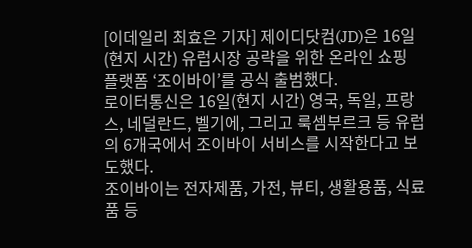[이데일리 최효은 기자] 제이디닷컴(JD)은 16일(현지 시간) 유럽시장 공략을 위한 온라인 쇼핑 플랫폼 ‘조이바이’를 공식 출범했다.
로이터통신은 16일(현지 시간) 영국, 독일, 프랑스, 네덜란드, 벨기에, 그리고 룩셈부르크 등 유럽의 6개국에서 조이바이 서비스를 시작한다고 보도했다.
조이바이는 전자제품, 가전, 뷰티, 생활용품, 식료품 등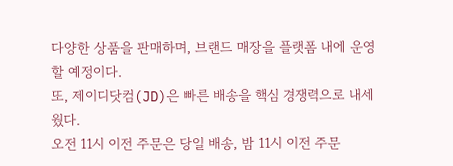다양한 상품을 판매하며, 브랜드 매장을 플랫폼 내에 운영할 예정이다.
또, 제이디닷컴(JD)은 빠른 배송을 핵심 경쟁력으로 내세웠다.
오전 11시 이전 주문은 당일 배송, 밤 11시 이전 주문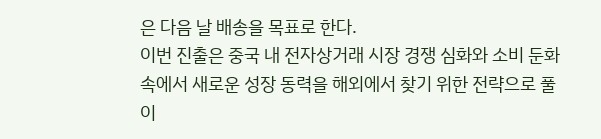은 다음 날 배송을 목표로 한다.
이번 진출은 중국 내 전자상거래 시장 경쟁 심화와 소비 둔화 속에서 새로운 성장 동력을 해외에서 찾기 위한 전략으로 풀이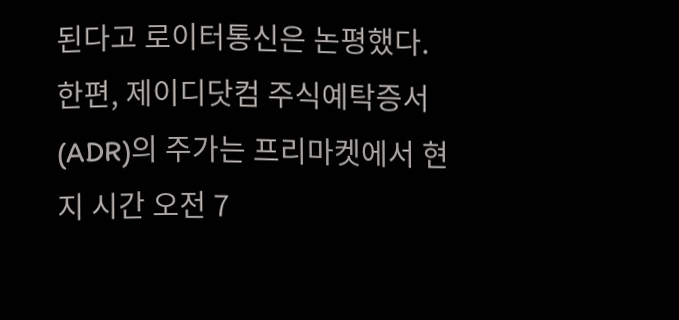된다고 로이터통신은 논평했다.
한편, 제이디닷컴 주식예탁증서(ADR)의 주가는 프리마켓에서 현지 시간 오전 7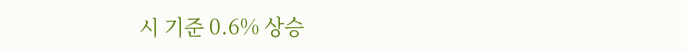시 기준 0.6% 상승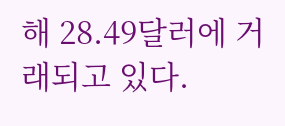해 28.49달러에 거래되고 있다.